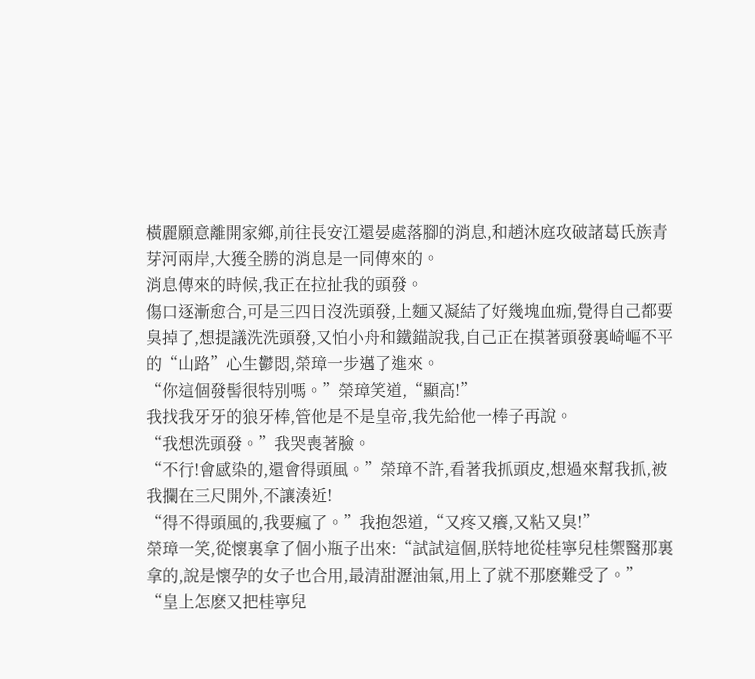橫麗願意離開家鄉,前往長安江還晏處落腳的消息,和趙沐庭攻破諸葛氏族青芽河兩岸,大獲全勝的消息是一同傳來的。
消息傳來的時候,我正在拉扯我的頭發。
傷口逐漸愈合,可是三四日沒洗頭發,上麵又凝結了好幾塊血痂,覺得自己都要臭掉了,想提議洗洗頭發,又怕小舟和鐵錨說我,自己正在摸著頭發裏崎嶇不平的“山路”心生鬱悶,榮璋一步邁了進來。
“你這個發髻很特別嗎。”榮璋笑道,“顯高!”
我找我牙牙的狼牙棒,管他是不是皇帝,我先給他一棒子再說。
“我想洗頭發。”我哭喪著臉。
“不行!會感染的,還會得頭風。”榮璋不許,看著我抓頭皮,想過來幫我抓,被我攔在三尺開外,不讓湊近!
“得不得頭風的,我要瘋了。”我抱怨道,“又疼又癢,又粘又臭!”
榮璋一笑,從懷裏拿了個小瓶子出來:“試試這個,朕特地從桂寧兒桂禦醫那裏拿的,說是懷孕的女子也合用,最清甜瀝油氣,用上了就不那麽難受了。”
“皇上怎麽又把桂寧兒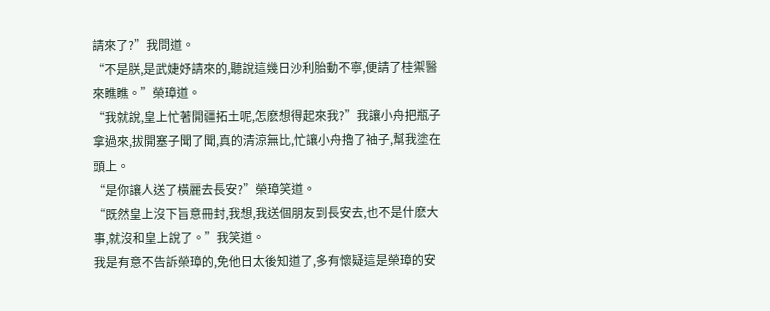請來了?”我問道。
“不是朕,是武婕妤請來的,聽說這幾日沙利胎動不寧,便請了桂禦醫來瞧瞧。”榮璋道。
“我就說,皇上忙著開疆拓土呢,怎麽想得起來我?”我讓小舟把瓶子拿過來,拔開塞子聞了聞,真的清涼無比,忙讓小舟擼了袖子,幫我塗在頭上。
“是你讓人送了橫麗去長安?”榮璋笑道。
“既然皇上沒下旨意冊封,我想,我送個朋友到長安去,也不是什麽大事,就沒和皇上說了。”我笑道。
我是有意不告訴榮璋的,免他日太後知道了,多有懷疑這是榮璋的安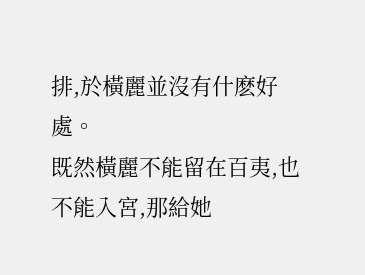排,於橫麗並沒有什麽好處。
既然橫麗不能留在百夷,也不能入宮,那給她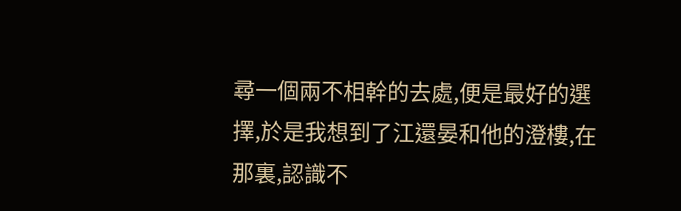尋一個兩不相幹的去處,便是最好的選擇,於是我想到了江還晏和他的澄樓,在那裏,認識不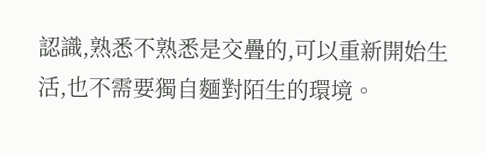認識,熟悉不熟悉是交疊的,可以重新開始生活,也不需要獨自麵對陌生的環境。